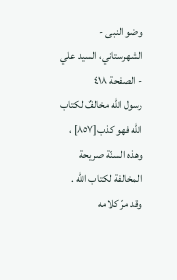وضو النبی - الشهرستاني، السيد علي - الصفحة ٤١٨
رسول الله مخالفٌ لكتاب الله فهو كذب[٨٥٧] ، وهذه السنّة صريحة المخالفة لكتاب الله .
وقد مرّ كلامه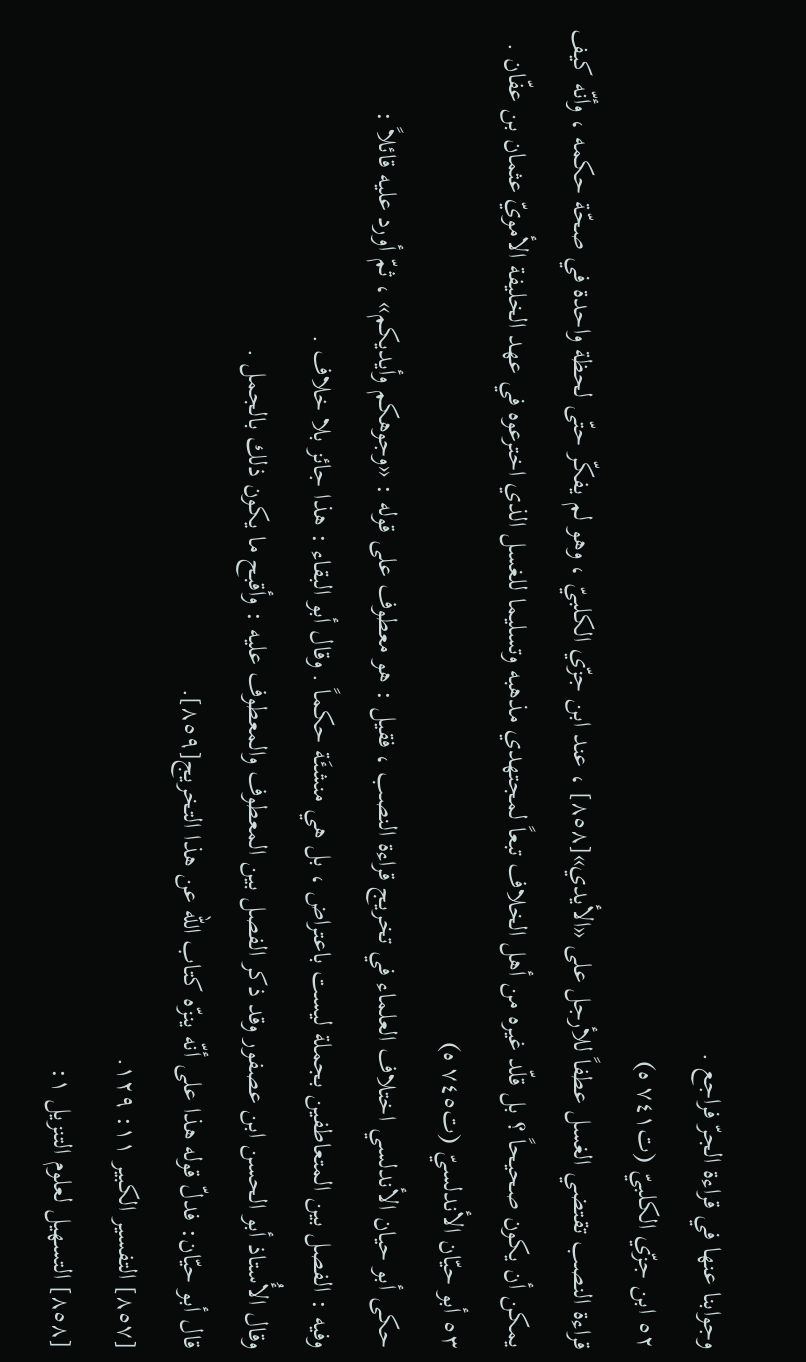وجوابنا عنها في قراءة الجرّ فراجع .
٥٢ ابن جزّي الكلبيّ (ت٧٤١ ه)
قراءة النصب تقتضي الغسل عطفاً للأرجل على «الأيدي»[٨٥٨] ، عند ابن جزّي الكلبيّ ، وهو لم يفكّر حتّى لحظة واحدة في صحّة حكمه ، وأنّه كيف يمكن أن يكون صحيحاً ؟ بل قلّد غيره من أهل الخلاف تبعاً لمجتهدي مذهبه وتسليما للغسل الذي اخترعوه في عهد الخليفة الأمويّ عثمان بن عفّان .
٥٣ أبو حيّان الأندلسيّ (ت٧٤٥ ه)
حكى أبو حيان الأندلسي اختلاف العلماء في تخريج قراءة النصب ، فقيل : هو معطوف على قوله : «وجوهكم وأيديكم» ، ثمّ أورد عليه قائلاً :
وفيه : الفصل بين المتعاطفين بجملة ليست باعتراض ، بل هي منشئَة حكماً . وقال أبو البقاء : هذا جائز بلا خلاف .
وقال الأُستاذ أبو الحسن ابن عصفور وقد ذكر الفصل بين المعطوف والمعطوف عليه : وأقبح ما يكون ذلك بالجمل .
قال أبو حيّان: فدلّ قوله هذا على أنّه ينزّه كتاب الله عن هذا التخريج[٨٥٩].
[٨٥٧] التفسير الكبير ١١: ١٢٩.
[٨٥٨] التسهيل لعلوم التنزيل ١: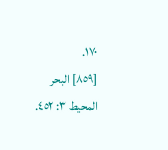١٧٠.
[٨٥٩] البحر المحيط ٣: ٤٥٢.